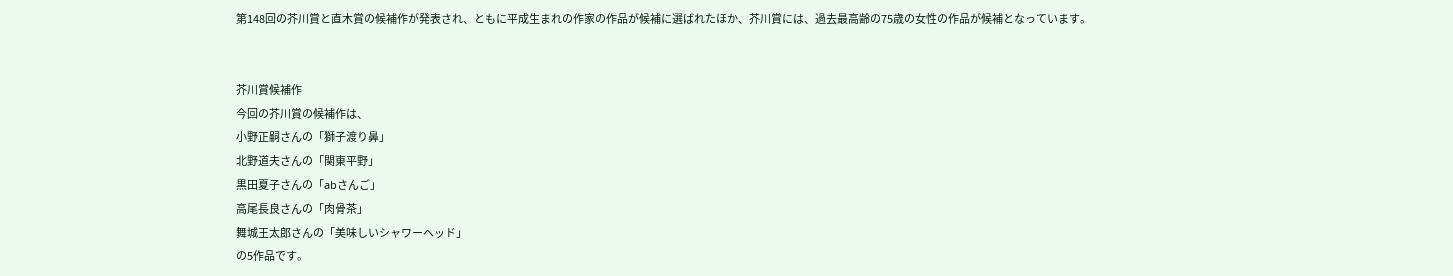第148回の芥川賞と直木賞の候補作が発表され、ともに平成生まれの作家の作品が候補に選ばれたほか、芥川賞には、過去最高齢の75歳の女性の作品が候補となっています。


芥川賞候補作
今回の芥川賞の候補作は、
小野正嗣さんの「獅子渡り鼻」
北野道夫さんの「関東平野」
黒田夏子さんの「abさんご」
高尾長良さんの「肉骨茶」
舞城王太郎さんの「美味しいシャワーヘッド」
の5作品です。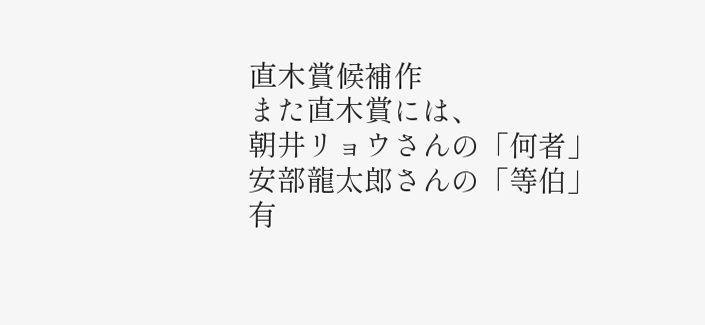直木賞候補作
また直木賞には、
朝井リョウさんの「何者」
安部龍太郎さんの「等伯」
有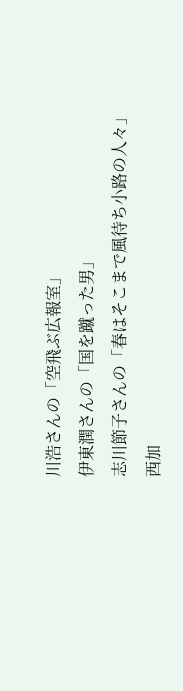川浩さんの「空飛ぶ広報室」
伊東潤さんの「国を蹴った男」
志川節子さんの「春はそこまで風待ち小路の人々」
西加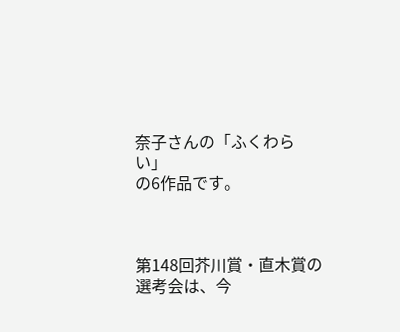奈子さんの「ふくわらい」
の6作品です。



第148回芥川賞・直木賞の選考会は、今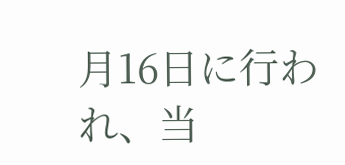月16日に行われ、当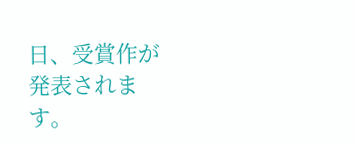日、受賞作が発表されます。